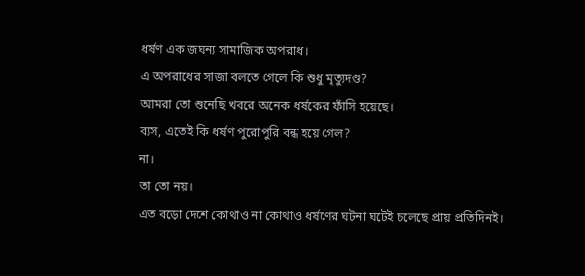ধর্ষণ এক জঘন্য সামাজিক অপরাধ।
এ অপরাধের সাজা বলতে গেলে কি শুধু মৃত্যুদণ্ড?
আমরা তো শুনেছি খবরে অনেক ধর্ষকের ফাঁসি হয়েছে।
ব্যস, এতেই কি ধর্ষণ পুরোপুরি বন্ধ হয়ে গেল?
না।
তা তো নয়।
এত বড়ো দেশে কোথাও না কোথাও ধর্ষণের ঘটনা ঘটেই চলেছে প্রায় প্রতিদিনই।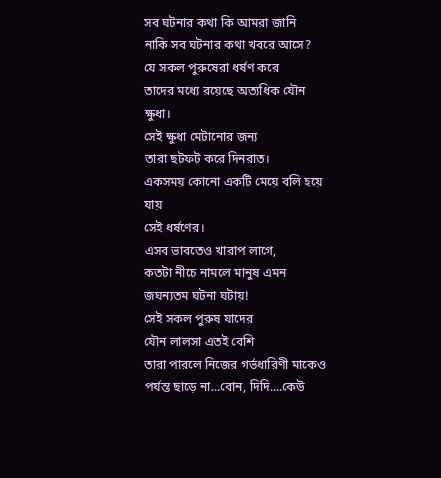সব ঘটনার কথা কি আমরা জানি
নাকি সব ঘটনার কথা খবরে আসে?
যে সকল পুরুষেরা ধর্ষণ করে
তাদের মধ্যে রয়েছে অত্যধিক যৌন ক্ষুধা।
সেই ক্ষুধা মেটানোর জন্য
তারা ছটফট করে দিনরাত।
একসময় কোনো একটি মেয়ে বলি হয়ে যায়
সেই ধর্ষণের।
এসব ভাবতেও খারাপ লাগে,
কতটা নীচে নামলে মানুষ এমন জঘন্যতম ঘটনা ঘটায়!
সেই সকল পুরুষ যাদের
যৌন লালসা এতই বেশি
তারা পারলে নিজের গর্ভধারিণী মাকেও
পর্যন্ত ছাড়ে না...বোন, দিদি....কেউ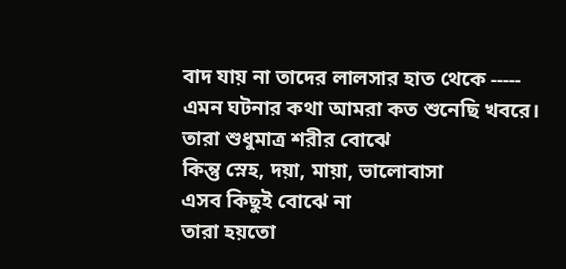বাদ যায় না তাদের লালসার হাত থেকে -----
এমন ঘটনার কথা আমরা কত শুনেছি খবরে।
তারা শুধুমাত্র শরীর বোঝে
কিন্তু স্নেহ, দয়া, মায়া, ভালোবাসা
এসব কিছুই বোঝে না
তারা হয়তো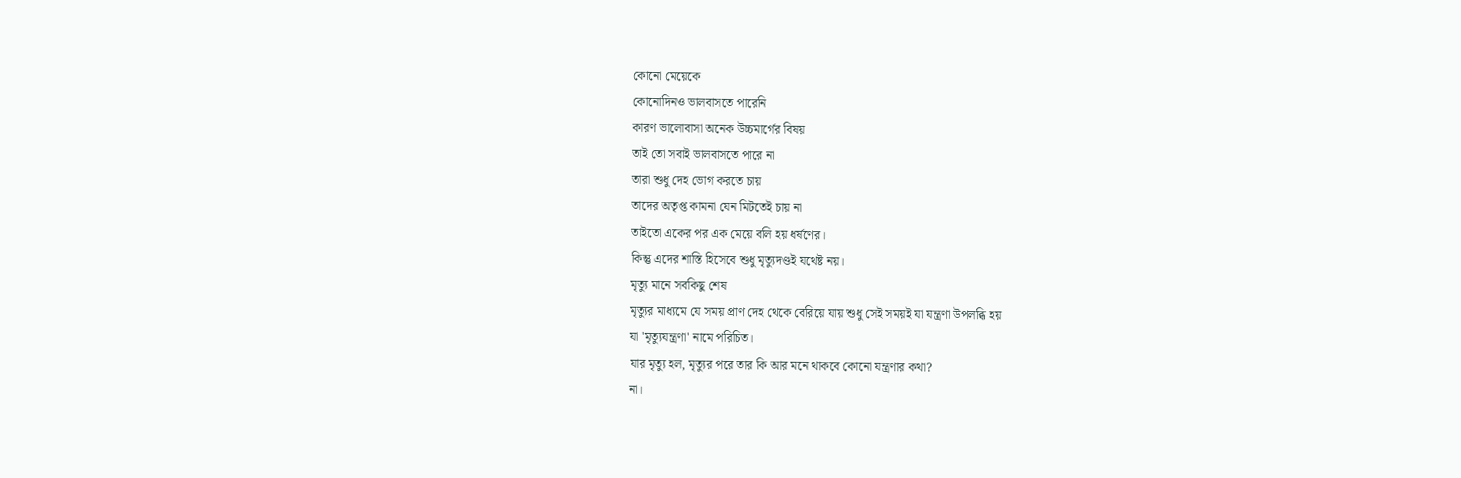কোনো মেয়েকে
কোনোদিনও ভালবাসতে পারেনি
কারণ ভালোবাসা অনেক উচ্চমার্গের বিষয়
তাই তো সবাই ভালবাসতে পারে না
তারা শুধু দেহ ভোগ করতে চায়
তাদের অতৃপ্ত কামনা যেন মিটতেই চায় না
তাইতো একের পর এক মেয়ে বলি হয় ধর্ষণের।
কিন্তু এদের শাস্তি হিসেবে শুধু মৃত্যুদণ্ডই যথেষ্ট নয়।
মৃত্যু মানে সবকিছু শেষ
মৃত্যুর মাধ্যমে যে সময় প্রাণ দেহ থেকে বেরিয়ে যায় শুধু সেই সময়ই যা যন্ত্রণা উপলব্ধি হয়
যা 'মৃত্যুযন্ত্রণা' নামে পরিচিত।
যার মৃত্যু হল, মৃত্যুর পরে তার কি আর মনে থাকবে কোনো যন্ত্রণার কথা?
না।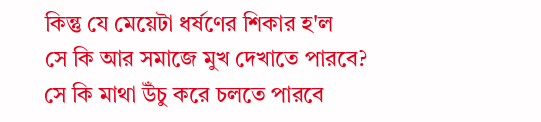কিন্তু যে মেয়েটা ধর্ষণের শিকার হ'ল
সে কি আর সমাজে মুখ দেখাতে পারবে?
সে কি মাথা উঁচু করে চলতে পারবে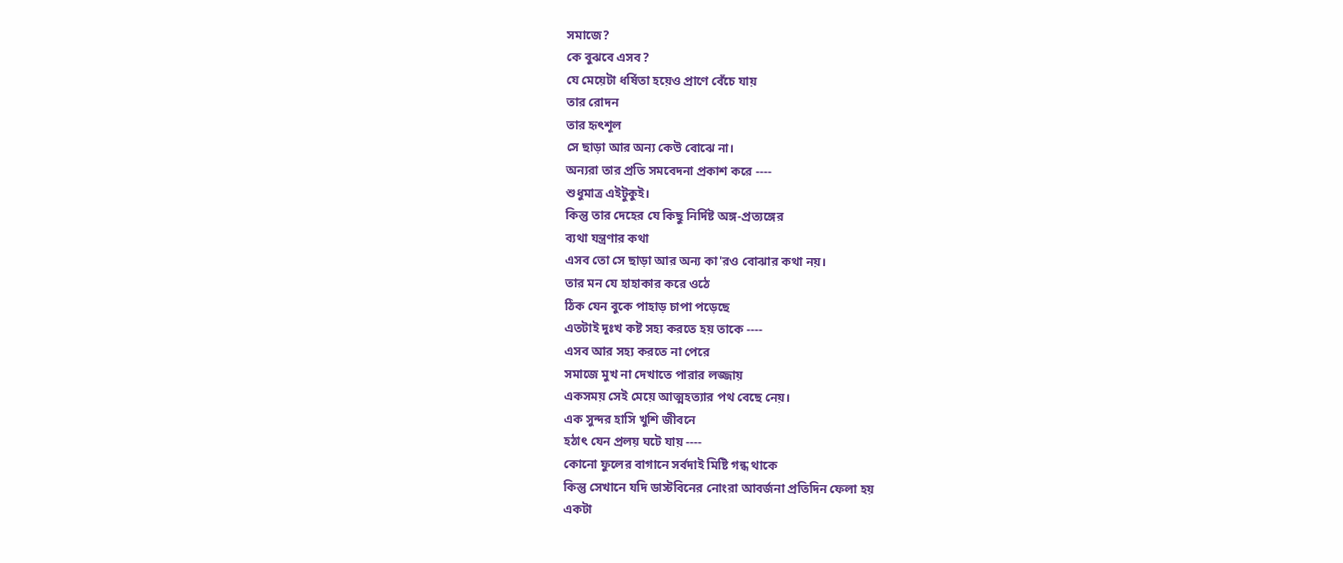সমাজে?
কে বুঝবে এসব?
যে মেয়েটা ধর্ষিতা হয়েও প্রাণে বেঁচে যায়
তার রোদন
তার হৃৎশূল
সে ছাড়া আর অন্য কেউ বোঝে না।
অন্যরা তার প্রতি সমবেদনা প্রকাশ করে ----
শুধুমাত্র এইটুকুই।
কিন্তু তার দেহের যে কিছু নির্দিষ্ট অঙ্গ-প্রত্যঙ্গের
ব্যথা যন্ত্রণার কথা
এসব তো সে ছাড়া আর অন্য কা'রও বোঝার কথা নয়।
তার মন যে হাহাকার করে ওঠে
ঠিক যেন বুকে পাহাড় চাপা পড়েছে
এতটাই দুঃখ কষ্ট সহ্য করতে হয় তাকে ----
এসব আর সহ্য করতে না পেরে
সমাজে মুখ না দেখাতে পারার লজ্জায়
একসময় সেই মেয়ে আত্মহত্যার পথ বেছে নেয়।
এক সুন্দর হাসি খুশি জীবনে
হঠাৎ যেন প্রলয় ঘটে যায় ----
কোনো ফুলের বাগানে সর্বদাই মিষ্টি গন্ধ থাকে
কিন্তু সেখানে যদি ডাস্টবিনের নোংরা আবর্জনা প্রতিদিন ফেলা হয়
একটা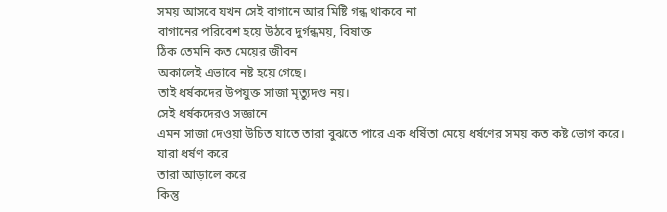সময় আসবে যখন সেই বাগানে আর মিষ্টি গন্ধ থাকবে না
বাগানের পরিবেশ হয়ে উঠবে দুর্গন্ধময়, বিষাক্ত
ঠিক তেমনি কত মেয়ের জীবন
অকালেই এভাবে নষ্ট হয়ে গেছে।
তাই ধর্ষকদের উপযুক্ত সাজা মৃত্যুদণ্ড নয়।
সেই ধর্ষকদেরও সজ্ঞানে
এমন সাজা দেওয়া উচিত যাতে তারা বুঝতে পারে এক ধর্ষিতা মেয়ে ধর্ষণের সময় কত কষ্ট ভোগ করে।
যারা ধর্ষণ করে
তারা আড়ালে করে
কিন্তু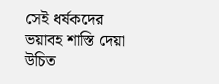সেই ধর্ষকদের ভয়াবহ শাস্তি দেয়া উচিত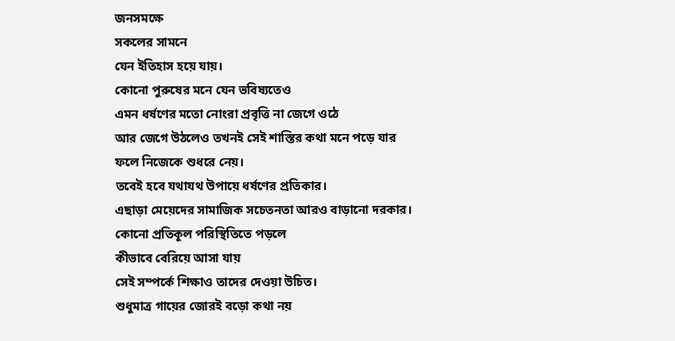জনসমক্ষে
সকলের সামনে
যেন ইতিহাস হয়ে যায়।
কোনো পুরুষের মনে যেন ভবিষ্যতেও
এমন ধর্ষণের মতো নোংরা প্রবৃত্তি না জেগে ওঠে
আর জেগে উঠলেও তখনই সেই শাস্তির কথা মনে পড়ে যার ফলে নিজেকে শুধরে নেয়।
তবেই হবে যথাযথ উপায়ে ধর্ষণের প্রতিকার।
এছাড়া মেয়েদের সামাজিক সচেতনতা আরও বাড়ানো দরকার।
কোনো প্রতিকূল পরিস্থিতিতে পড়লে
কীভাবে বেরিয়ে আসা যায়
সেই সম্পর্কে শিক্ষাও তাদের দেওয়া উচিত।
শুধুমাত্র গায়ের জোরই বড়ো কথা নয়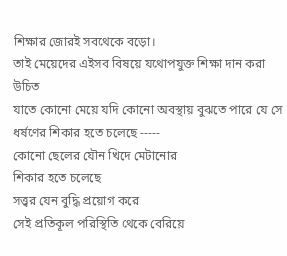শিক্ষার জোরই সবথেকে বড়ো।
তাই মেয়েদের এইসব বিষয়ে যথোপযুক্ত শিক্ষা দান করা উচিত
যাতে কোনো মেয়ে যদি কোনো অবস্থায় বুঝতে পারে যে সে ধর্ষণের শিকার হতে চলেছে -----
কোনো ছেলের যৌন খিদে মেটানোর
শিকার হতে চলেছে
সত্ত্বর যেন বুদ্ধি প্রয়োগ করে
সেই প্রতিকূল পরিস্থিতি থেকে বেরিয়ে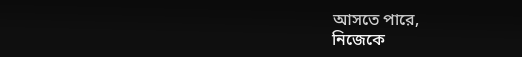আসতে পারে,
নিজেকে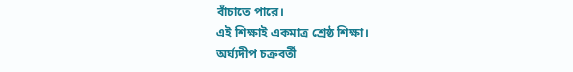বাঁচাতে পারে।
এই শিক্ষাই একমাত্র শ্রেষ্ঠ শিক্ষা।
অর্ঘ্যদীপ চক্রবর্তী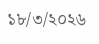১৮/৩/২০২৬